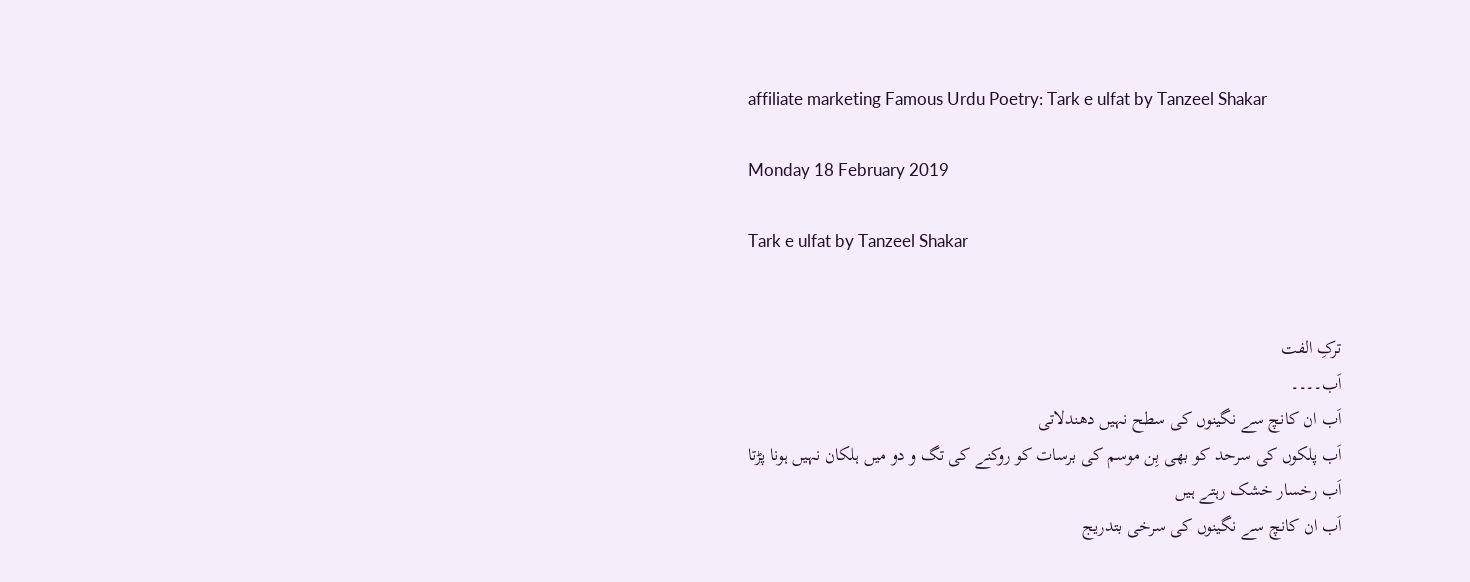affiliate marketing Famous Urdu Poetry: Tark e ulfat by Tanzeel Shakar

Monday 18 February 2019

Tark e ulfat by Tanzeel Shakar


ترکِ الفت
اَب۔۔۔۔
اَب ان کانچ سے نگینوں کی سطح نہیں دھندلاتی
اَب پلکوں کی سرحد کو بھی بِن موسم کی برسات کو روکنے کی تگ و دو میں ہلکان نہیں ہونا پڑتا
اَب رخسار خشک رہتے ہیں
اَب ان کانچ سے نگینوں کی سرخی بتدریج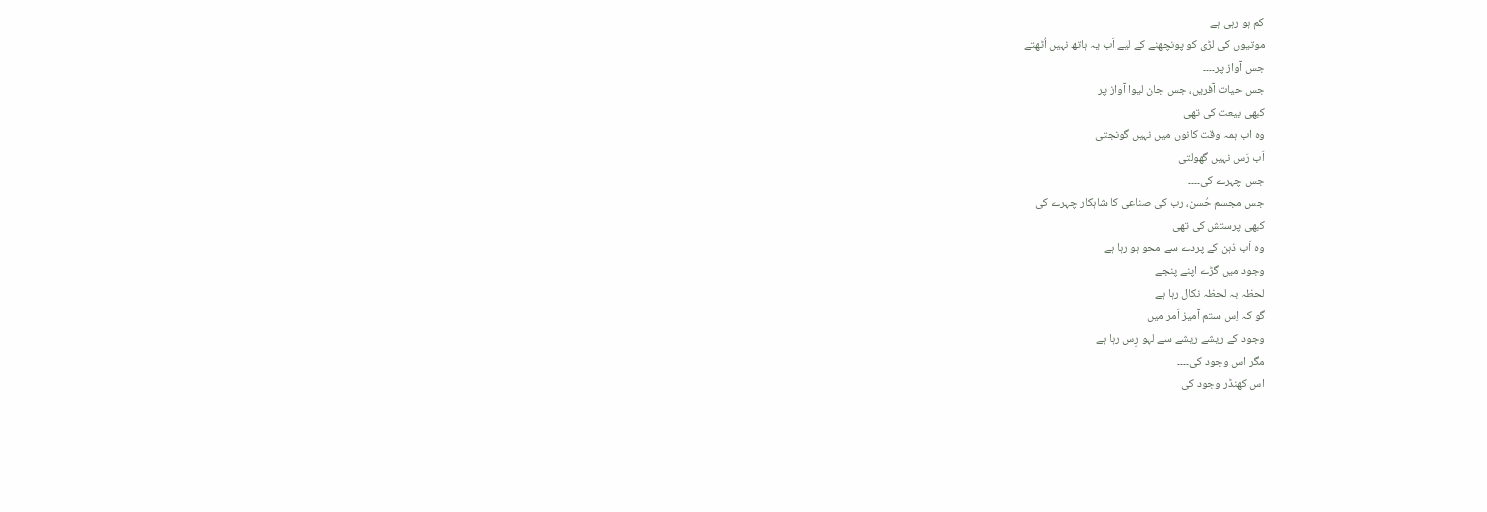کم ہو رہی ہے
موتیوں کی لڑی کو پونچھنے کے لیے اَب یہ ہاتھ نہیں اُٹھتے
جس آواز پر۔۔۔۔
جس حیات آفریں، جس جان لیوا آواز پر
کبھی بیعت کی تھی
وہ اب ہمہ وقت کانوں میں نہیں گونجتی
اَب رَس نہیں گھولتی
جس چہرے کی۔۔۔۔
جس مجسم حُسن، رب کی صناعی کا شاہکار چہرے کی
کبھی پرستش کی تھی
وہ اَب ذہن کے پردے سے محو ہو رہا ہے
وجود میں گڑے اپنے پنجے
لحظہ بہ لحظہ نکال رہا ہے
گو کہ اِس ستم آمیز اَمر میں
وجود کے ریشے ریشے سے لہو رِس رہا ہے
مگر اس وجود کی۔۔۔۔
اس کھنڈر وجود کی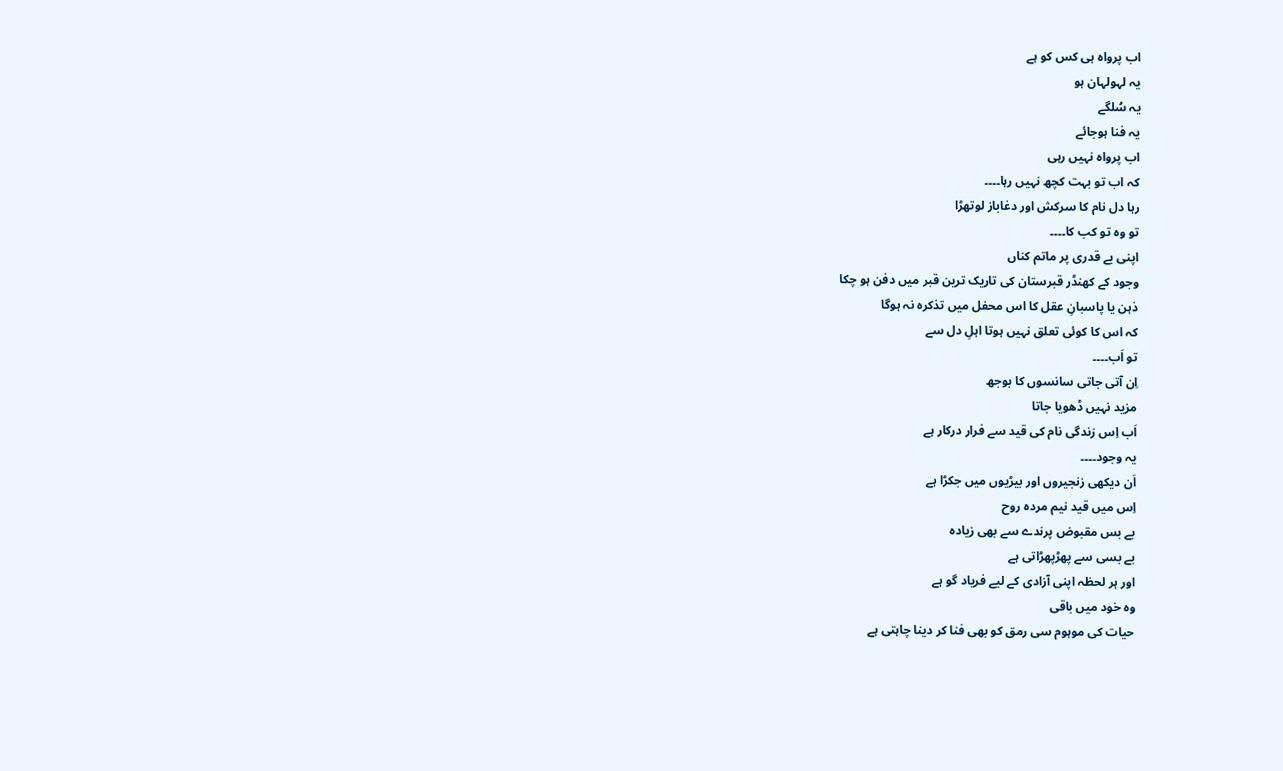اب پرواہ ہی کس کو ہے
یہ لہولہان ہو
یہ سُلگے
یہ فنا ہوجائے
اب پرواہ نہیں رہی
کہ اب تو بہت کچھ نہیں رہا۔۔۔۔
رہا دل نام کا سرکش اور دغاباز لوتھڑا
تو وہ تو کب کا۔۔۔۔
اپنی بے قدری پر ماتم کناں
وجود کے کھنڈر قبرستان کی تاریک ترین قبر میں دفن ہو چکا
ذہن یا پاسبانِ عقل کا اس محفل میں تذکرہ نہ ہوگا
کہ اس کا کوئی تعلق نہیں ہوتا اہلِ دل سے
تو اَب۔۔۔۔
اِن آتی جاتی سانسوں کا بوجھ
مزید نہیں ڈھویا جاتا
اَب اِس زندگی نام کی قید سے فرار درکار ہے
یہ وجود۔۔۔۔
اَن دیکھی زنجیروں اور بیڑیوں میں جکڑا ہے
اِس میں قید نیم مردہ روح
بے بس مقبوض پرندے سے بھی زیادہ
بے بسی سے پھڑپھڑاتی ہے
اور ہر لحظہ اپنی آزادی کے لیے فریاد گو ہے
وہ خود میں باقی
حیات کی موہوم سی رمق کو بھی فنا کر دینا چاہتی ہے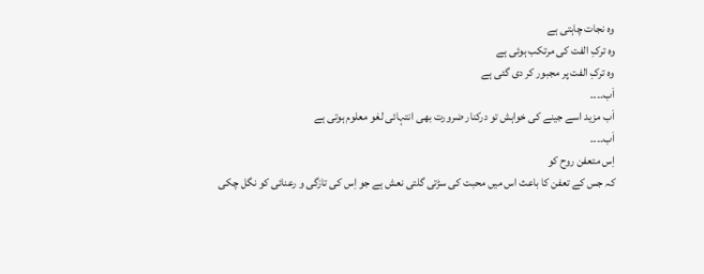وہ نجات چاہتی ہے
وہ ترکِ الفت کی مرتکب ہوئی ہے
وہ ترکِ الفت پر مجبور کر دی گئی ہے
اَب۔۔۔۔
اَب مزید اسے جینے کی خواہش تو درکنار ضرورت بھی انتہائی لغو معلوم ہوتی ہے
اَب۔۔۔۔
اِس متعفن روح کو
کہ جس کے تعفن کا باعث اس میں محبت کی سڑتی گلتی نعش ہے جو اِس کی تازگی و رعنائی کو نگل چکی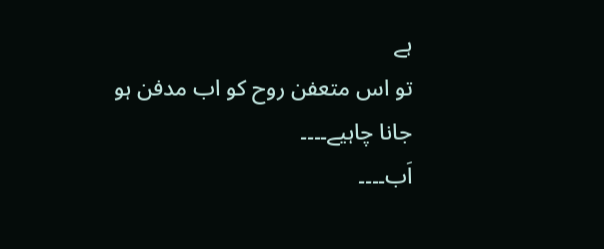ہے
تو اس متعفن روح کو اب مدفن ہو جانا چاہیے۔۔۔۔
اَب۔۔۔۔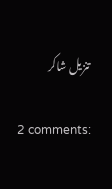تنزیل شاکر

2 comments: